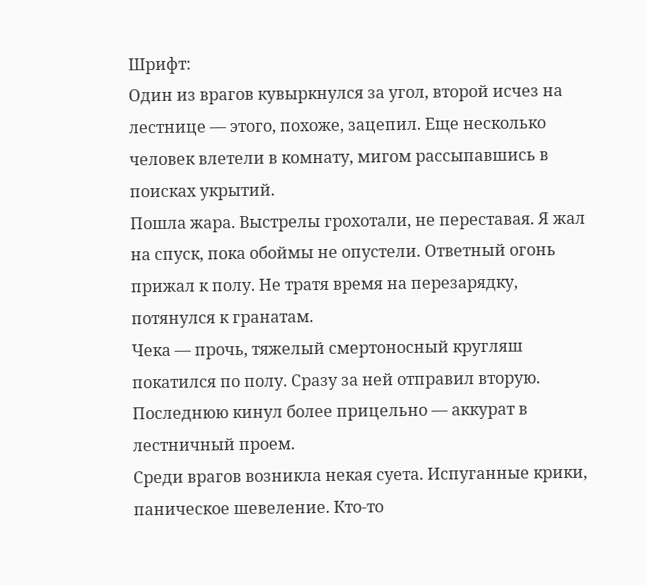Шрифт:
Один из врагов кувыркнулся за угол, второй исчез на лестнице — этого, похоже, зацепил. Еще несколько человек влетели в комнату, мигом рассыпавшись в поисках укрытий.
Пошла жара. Выстрелы грохотали, не переставая. Я жал на спуск, пока обоймы не опустели. Ответный огонь прижал к полу. Не тратя время на перезарядку, потянулся к гранатам.
Чека — прочь, тяжелый смертоносный кругляш покатился по полу. Сразу за ней отправил вторую. Последнюю кинул более прицельно — аккурат в лестничный проем.
Среди врагов возникла некая суета. Испуганные крики, паническое шевеление. Кто-то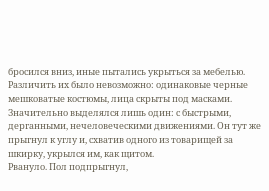бросился вниз, иные пытались укрыться за мебелью. Различить их было невозможно: одинаковые черные мешковатые костюмы, лица скрыты под масками. Значительно выделялся лишь один: с быстрыми, дерганными, нечеловеческими движениями. Он тут же прыгнул к углу и, схватив одного из товарищей за шкирку, укрылся им, как щитом.
Рвануло. Пол подпрыгнул,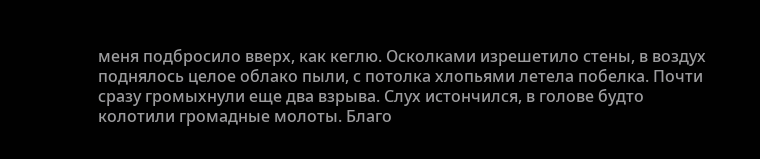меня подбросило вверх, как кеглю. Осколками изрешетило стены, в воздух поднялось целое облако пыли, с потолка хлопьями летела побелка. Почти сразу громыхнули еще два взрыва. Слух истончился, в голове будто колотили громадные молоты. Благо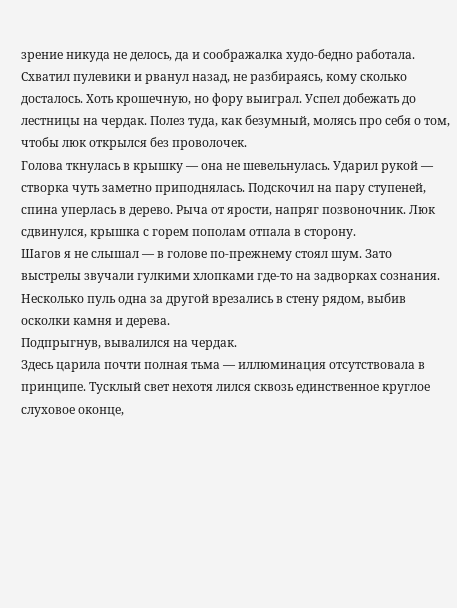зрение никуда не делось, да и соображалка худо-бедно работала.
Схватил пулевики и рванул назад, не разбираясь, кому сколько досталось. Хоть крошечную, но фору выиграл. Успел добежать до лестницы на чердак. Полез туда, как безумный, молясь про себя о том, чтобы люк открылся без проволочек.
Голова ткнулась в крышку — она не шевельнулась. Ударил рукой — створка чуть заметно приподнялась. Подскочил на пару ступеней, спина уперлась в дерево. Рыча от ярости, напряг позвоночник. Люк сдвинулся, крышка с горем пополам отпала в сторону.
Шагов я не слышал — в голове по-прежнему стоял шум. Зато выстрелы звучали гулкими хлопками где-то на задворках сознания. Несколько пуль одна за другой врезались в стену рядом, выбив осколки камня и дерева.
Подпрыгнув, вывалился на чердак.
Здесь царила почти полная тьма — иллюминация отсутствовала в принципе. Тусклый свет нехотя лился сквозь единственное круглое слуховое оконце,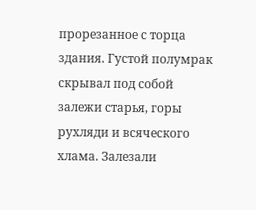прорезанное с торца здания. Густой полумрак скрывал под собой залежи старья, горы рухляди и всяческого хлама. Залезали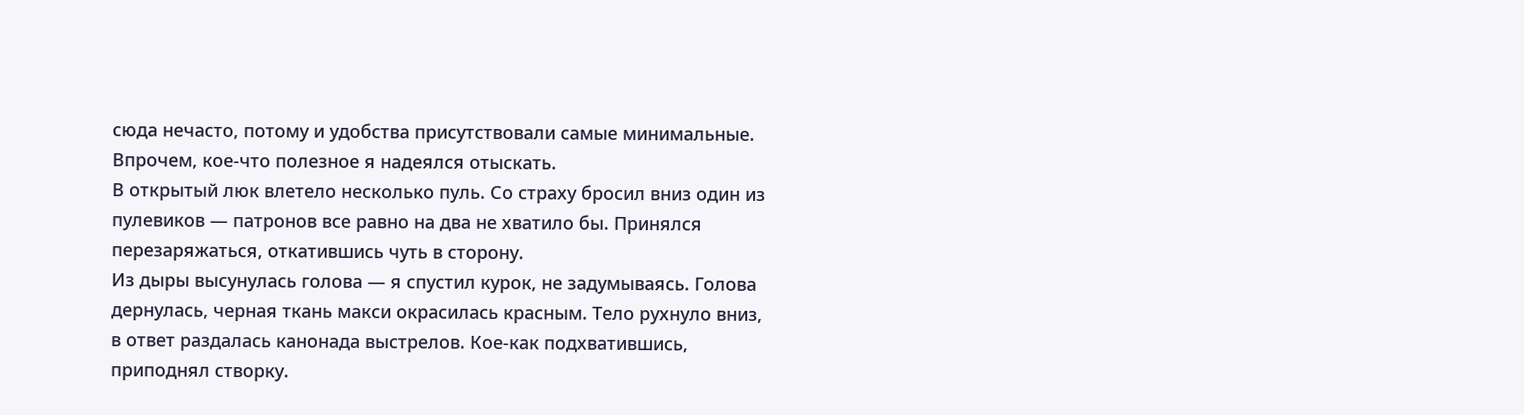сюда нечасто, потому и удобства присутствовали самые минимальные. Впрочем, кое-что полезное я надеялся отыскать.
В открытый люк влетело несколько пуль. Со страху бросил вниз один из пулевиков — патронов все равно на два не хватило бы. Принялся перезаряжаться, откатившись чуть в сторону.
Из дыры высунулась голова — я спустил курок, не задумываясь. Голова дернулась, черная ткань макси окрасилась красным. Тело рухнуло вниз, в ответ раздалась канонада выстрелов. Кое-как подхватившись, приподнял створку.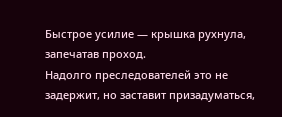Быстрое усилие — крышка рухнула, запечатав проход.
Надолго преследователей это не задержит, но заставит призадуматься,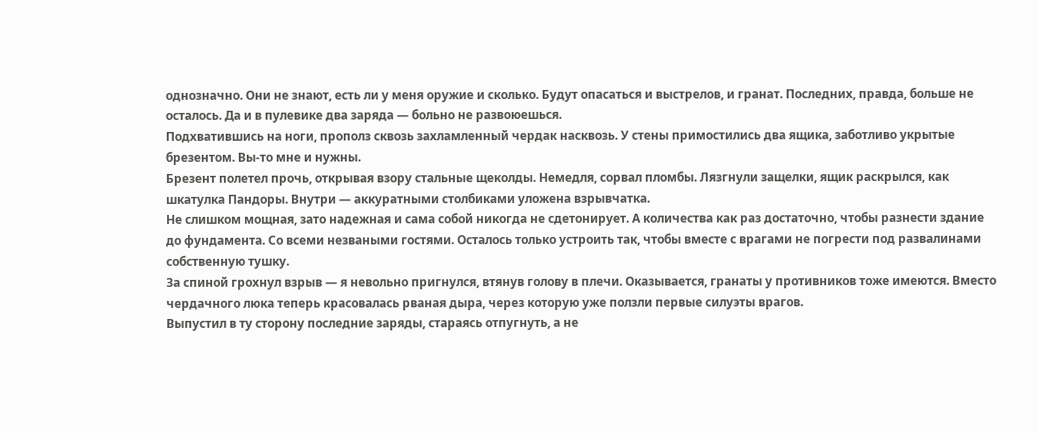однозначно. Они не знают, есть ли у меня оружие и сколько. Будут опасаться и выстрелов, и гранат. Последних, правда, больше не осталось. Да и в пулевике два заряда — больно не развоюешься.
Подхватившись на ноги, прополз сквозь захламленный чердак насквозь. У стены примостились два ящика, заботливо укрытые брезентом. Вы-то мне и нужны.
Брезент полетел прочь, открывая взору стальные щеколды. Немедля, сорвал пломбы. Лязгнули защелки, ящик раскрылся, как шкатулка Пандоры. Внутри — аккуратными столбиками уложена взрывчатка.
Не слишком мощная, зато надежная и сама собой никогда не сдетонирует. А количества как раз достаточно, чтобы разнести здание до фундамента. Со всеми незваными гостями. Осталось только устроить так, чтобы вместе с врагами не погрести под развалинами собственную тушку.
За спиной грохнул взрыв — я невольно пригнулся, втянув голову в плечи. Оказывается, гранаты у противников тоже имеются. Вместо чердачного люка теперь красовалась рваная дыра, через которую уже ползли первые силуэты врагов.
Выпустил в ту сторону последние заряды, стараясь отпугнуть, а не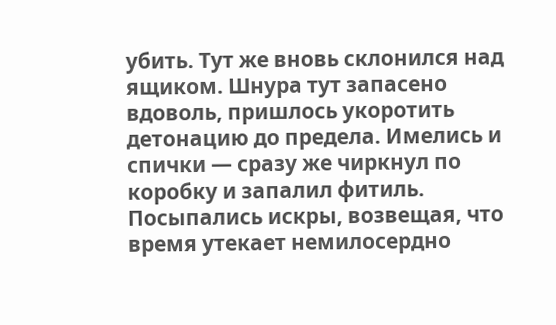убить. Тут же вновь склонился над ящиком. Шнура тут запасено вдоволь, пришлось укоротить детонацию до предела. Имелись и спички — сразу же чиркнул по коробку и запалил фитиль.
Посыпались искры, возвещая, что время утекает немилосердно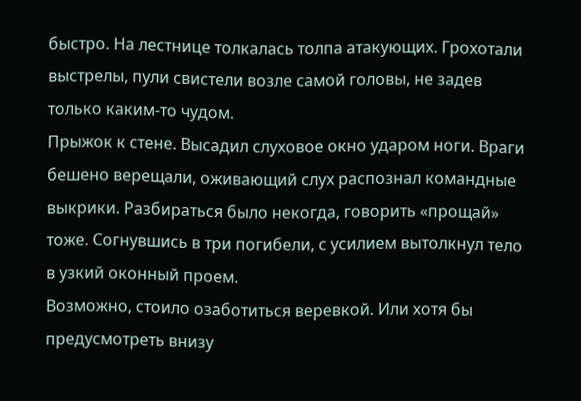быстро. На лестнице толкалась толпа атакующих. Грохотали выстрелы, пули свистели возле самой головы, не задев только каким-то чудом.
Прыжок к стене. Высадил слуховое окно ударом ноги. Враги бешено верещали, оживающий слух распознал командные выкрики. Разбираться было некогда, говорить «прощай» тоже. Согнувшись в три погибели, с усилием вытолкнул тело в узкий оконный проем.
Возможно, стоило озаботиться веревкой. Или хотя бы предусмотреть внизу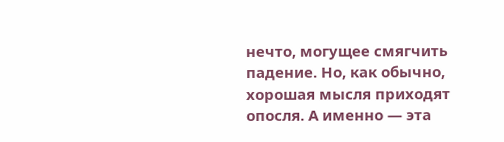нечто, могущее смягчить падение. Но, как обычно, хорошая мысля приходят опосля. А именно — эта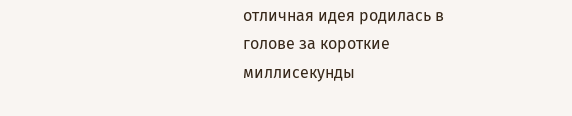отличная идея родилась в голове за короткие миллисекунды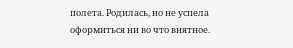полета. Родилась, но не успела оформиться ни во что внятное.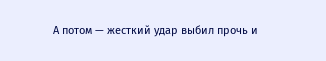А потом — жесткий удар выбил прочь и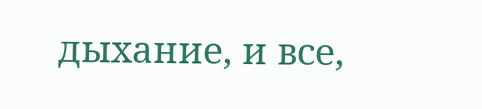дыхание, и все,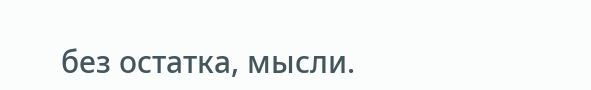без остатка, мысли.